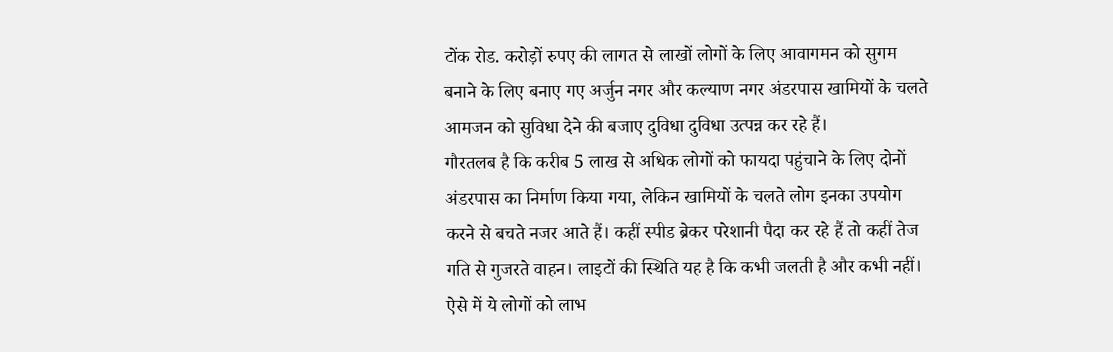टोंक रोड. करोड़ों रुपए की लागत से लाखों लोगों के लिए आवागमन को सुगम बनाने के लिए बनाए गए अर्जुन नगर और कल्याण नगर अंडरपास खामियों के चलते आमजन को सुविधा देने की बजाए दुविधा दुविधा उत्पन्न कर रहे हैं।
गौरतलब है कि करीब 5 लाख से अधिक लोगों को फायदा पहुंचाने के लिए दोनों अंडरपास का निर्माण किया गया, लेकिन खामियों के चलते लोग इनका उपयोग करने से बचते नजर आते हैं। कहीं स्पीड ब्रेकर परेशानी पैदा कर रहे हैं तो कहीं तेज गति से गुजरते वाहन। लाइटों की स्थिति यह है कि कभी जलती है और कभी नहीं। ऐसे में ये लोगों को लाभ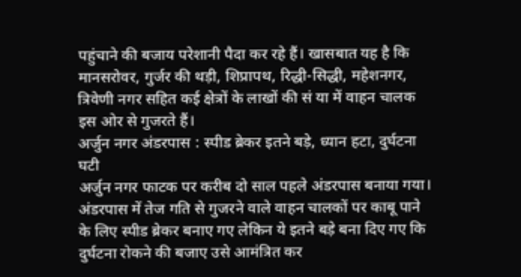पहुंचाने की बजाय परेशानी पैदा कर रहे हैं। खासबात यह है कि मानसरोवर, गुर्जर की थड़ी, शिप्रापथ, रिद्धी-सिद्धी, महेशनगर, त्रिवेणी नगर सहित कई क्षेत्रों के लाखों की सं या में वाहन चालक इस ओर से गुजरते हैं।
अर्जुन नगर अंडरपास : स्पीड ब्रेकर इतने बड़े, ध्यान हटा, दुर्घटना घटी
अर्जुन नगर फाटक पर करीब दो साल पहले अंडरपास बनाया गया। अंडरपास में तेज गति से गुजरने वाले वाहन चालकों पर काबू पाने के लिए स्पीड ब्रेकर बनाए गए लेकिन ये इतने बड़े बना दिए गए कि दुर्घटना रोकने की बजाए उसे आमंत्रित कर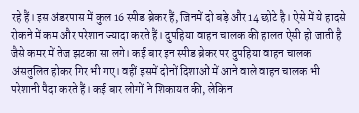रहे हैं। इस अंडरपास में कुल 16 स्पीड ब्रेकर हैं, जिनमें दो बड़े और 14 छोटे है। ऐसे में ये हादसे रोकने में कम और परेशान ज्यादा करते हैं। दुपहिया वाहन चालक की हालत ऐसी हो जाती है जैसे कमर में तेज झटका सा लगे। कई बार इन स्पीड ब्रेकर पर दुपहिया वाहन चालक अंसतुलित होकर गिर भी गए। वहीं इसमें दोनों दिशाओं में आने वाले वाहन चालक भी परेशानी पैदा करते हैं। कई बार लोगों ने शिकायत की, लेकिन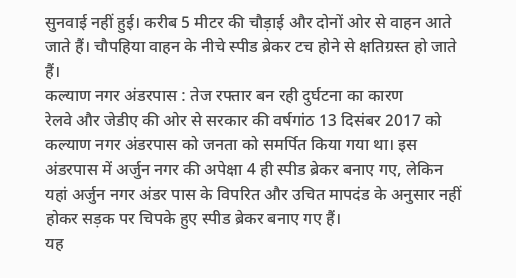सुनवाई नहीं हुई। करीब 5 मीटर की चौड़ाई और दोनों ओर से वाहन आते जाते हैं। चौपहिया वाहन के नीचे स्पीड ब्रेकर टच होने से क्षतिग्रस्त हो जाते हैं।
कल्याण नगर अंडरपास : तेज रफ्तार बन रही दुर्घटना का कारण
रेलवे और जेडीए की ओर से सरकार की वर्षगांठ 13 दिसंबर 2017 को कल्याण नगर अंडरपास को जनता को समर्पित किया गया था। इस अंडरपास में अर्जुन नगर की अपेक्षा 4 ही स्पीड ब्रेकर बनाए गए, लेकिन यहां अर्जुन नगर अंडर पास के विपरित और उचित मापदंड के अनुसार नहीं होकर सड़क पर चिपके हुए स्पीड ब्रेकर बनाए गए हैं।
यह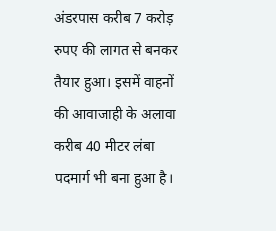अंडरपास करीब 7 करोड़ रुपए की लागत से बनकर तैयार हुआ। इसमें वाहनों की आवाजाही के अलावा करीब 40 मीटर लंबा पदमार्ग भी बना हुआ है।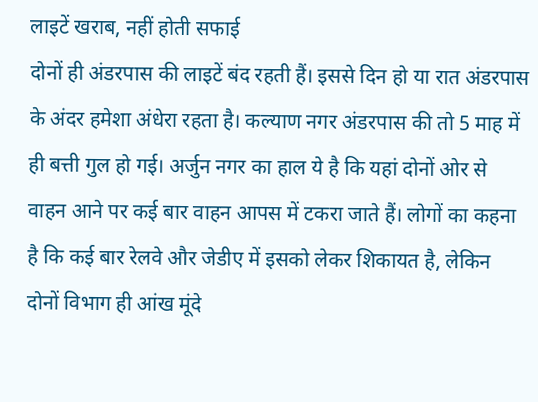लाइटें खराब, नहीं होती सफाई
दोनों ही अंडरपास की लाइटें बंद रहती हैं। इससे दिन हो या रात अंडरपास के अंदर हमेशा अंधेरा रहता है। कल्याण नगर अंडरपास की तो 5 माह में ही बत्ती गुल हो गई। अर्जुन नगर का हाल ये है कि यहां दोनों ओर से वाहन आने पर कई बार वाहन आपस में टकरा जाते हैं। लोगों का कहना है कि कई बार रेलवे और जेडीए में इसको लेकर शिकायत है, लेकिन दोनों विभाग ही आंख मूंदे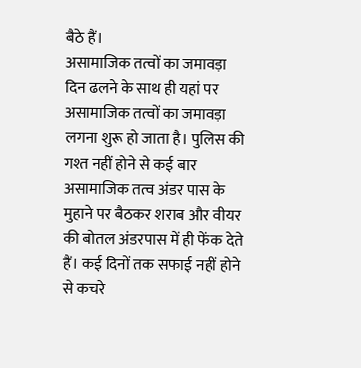बैठे हैं।
असामाजिक तत्वों का जमावड़ा
दिन ढलने के साथ ही यहां पर असामाजिक तत्वों का जमावड़ा लगना शुरू हो जाता है। पुलिस की गश्त नहीं होने से कई बार असामाजिक तत्व अंडर पास के मुहाने पर बैठकर शराब और वीयर की बोतल अंडरपास में ही फेंक देते हैं। कई दिनों तक सफाई नहीं होने से कचरे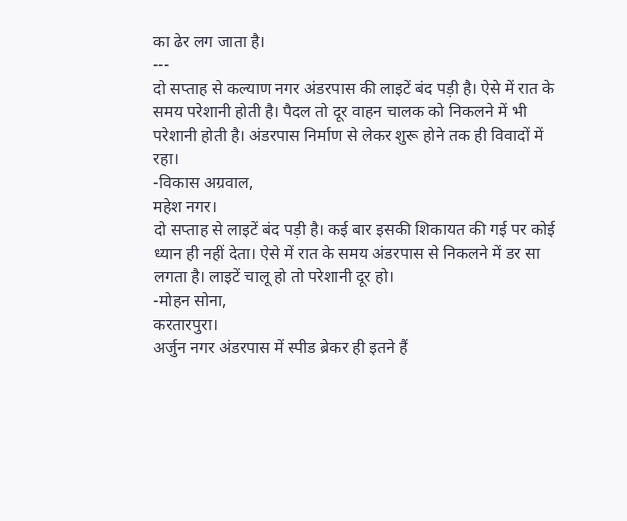का ढेर लग जाता है।
---
दो सप्ताह से कल्याण नगर अंडरपास की लाइटें बंद पड़ी है। ऐसे में रात के समय परेशानी होती है। पैदल तो दूर वाहन चालक को निकलने में भी परेशानी होती है। अंडरपास निर्माण से लेकर शुरू होने तक ही विवादों में रहा।
-विकास अग्रवाल,
महेश नगर।
दो सप्ताह से लाइटें बंद पड़ी है। कई बार इसकी शिकायत की गई पर कोई ध्यान ही नहीं देता। ऐसे में रात के समय अंडरपास से निकलने में डर सा लगता है। लाइटें चालू हो तो परेशानी दूर हो।
-मोहन सोना,
करतारपुरा।
अर्जुन नगर अंडरपास में स्पीड ब्रेकर ही इतने हैं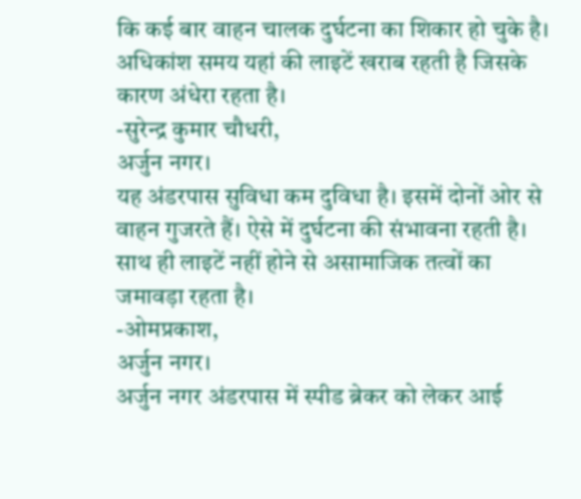कि कई बार वाहन चालक दुर्घटना का शिकार हो चुके है। अधिकांश समय यहां की लाइटें खराब रहती है जिसके कारण अंधेरा रहता है।
-सुरेन्द्र कुमार चौधरी,
अर्जुन नगर।
यह अंडरपास सुविधा कम दुविधा है। इसमें दोनों ओर से वाहन गुजरते हैं। ऐसे में दुर्घटना की संभावना रहती है। साथ ही लाइटें नहीं होने से असामाजिक तत्वों का जमावड़ा रहता है।
-ओमप्रकाश,
अर्जुन नगर।
अर्जुन नगर अंडरपास में स्पीड ब्रेकर को लेकर आई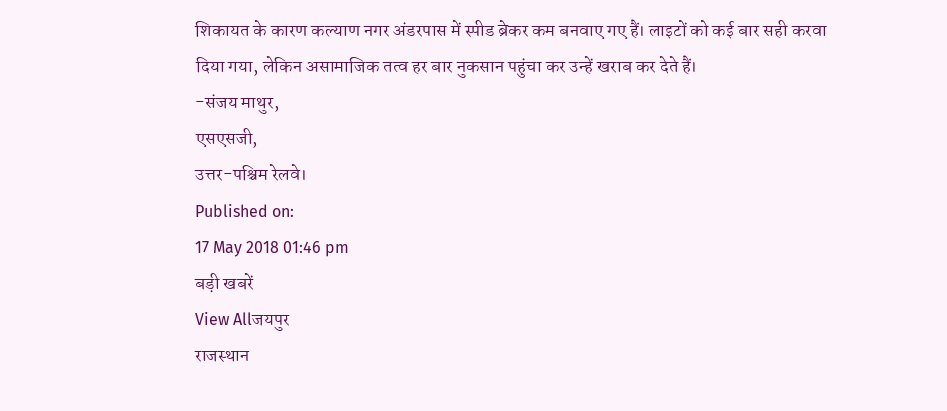शिकायत के कारण कल्याण नगर अंडरपास में स्पीड ब्रेकर कम बनवाए गए हैं। लाइटों को कई बार सही करवा दिया गया, लेकिन असामाजिक तत्व हर बार नुकसान पहुंचा कर उन्हें खराब कर देते हैं।
-संजय माथुर,
एसएसजी,
उत्तर-पश्चिम रेलवे।
Published on:
17 May 2018 01:46 pm
बड़ी खबरें
View Allजयपुर
राजस्थान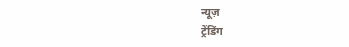न्यूज़
ट्रेंडिंग